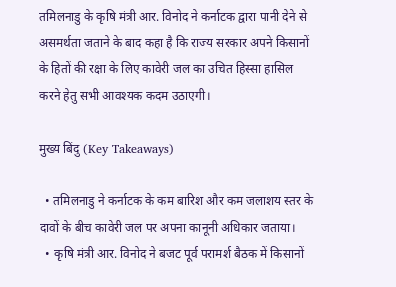तमिलनाडु के कृषि मंत्री आर. विनोद ने कर्नाटक द्वारा पानी देने से असमर्थता जताने के बाद कहा है कि राज्य सरकार अपने किसानों के हितों की रक्षा के लिए कावेरी जल का उचित हिस्सा हासिल करने हेतु सभी आवश्यक कदम उठाएगी।

मुख्य बिंदु (Key Takeaways)

  • तमिलनाडु ने कर्नाटक के कम बारिश और कम जलाशय स्तर के दावों के बीच कावेरी जल पर अपना कानूनी अधिकार जताया।
  • कृषि मंत्री आर. विनोद ने बजट पूर्व परामर्श बैठक में किसानों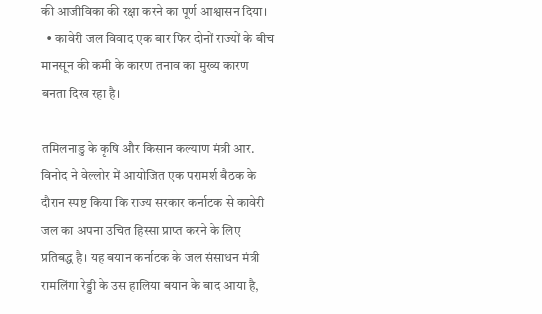की आजीविका की रक्षा करने का पूर्ण आश्वासन दिया।
  • कावेरी जल विवाद एक बार फिर दोनों राज्यों के बीच मानसून की कमी के कारण तनाव का मुख्य कारण बनता दिख रहा है।

तमिलनाडु के कृषि और किसान कल्याण मंत्री आर. विनोद ने वेल्लोर में आयोजित एक परामर्श बैठक के दौरान स्पष्ट किया कि राज्य सरकार कर्नाटक से कावेरी जल का अपना उचित हिस्सा प्राप्त करने के लिए प्रतिबद्ध है। यह बयान कर्नाटक के जल संसाधन मंत्री रामलिंगा रेड्डी के उस हालिया बयान के बाद आया है,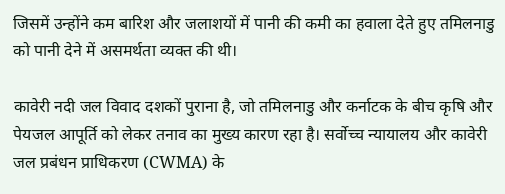जिसमें उन्होंने कम बारिश और जलाशयों में पानी की कमी का हवाला देते हुए तमिलनाडु को पानी देने में असमर्थता व्यक्त की थी।

कावेरी नदी जल विवाद दशकों पुराना है, जो तमिलनाडु और कर्नाटक के बीच कृषि और पेयजल आपूर्ति को लेकर तनाव का मुख्य कारण रहा है। सर्वोच्च न्यायालय और कावेरी जल प्रबंधन प्राधिकरण (CWMA) के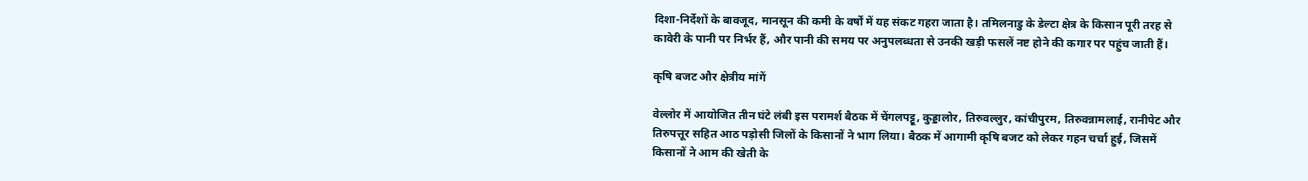दिशा-निर्देशों के बावजूद, मानसून की कमी के वर्षों में यह संकट गहरा जाता है। तमिलनाडु के डेल्टा क्षेत्र के किसान पूरी तरह से कावेरी के पानी पर निर्भर हैं, और पानी की समय पर अनुपलब्धता से उनकी खड़ी फसलें नष्ट होने की कगार पर पहुंच जाती हैं।

कृषि बजट और क्षेत्रीय मांगें

वेल्लोर में आयोजित तीन घंटे लंबी इस परामर्श बैठक में चेंगलपट्टू, कुड्डालोर, तिरुवल्लुर, कांचीपुरम, तिरुवन्नामलाई, रानीपेट और तिरुपत्तूर सहित आठ पड़ोसी जिलों के किसानों ने भाग लिया। बैठक में आगामी कृषि बजट को लेकर गहन चर्चा हुई, जिसमें किसानों ने आम की खेती के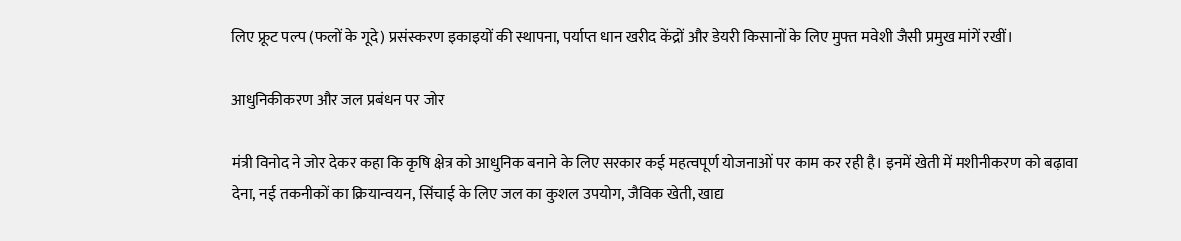लिए फ्रूट पल्प (फलों के गूदे) प्रसंस्करण इकाइयों की स्थापना, पर्याप्त धान खरीद केंद्रों और डेयरी किसानों के लिए मुफ्त मवेशी जैसी प्रमुख मांगें रखीं।

आधुनिकीकरण और जल प्रबंधन पर जोर

मंत्री विनोद ने जोर देकर कहा कि कृषि क्षेत्र को आधुनिक बनाने के लिए सरकार कई महत्वपूर्ण योजनाओं पर काम कर रही है। इनमें खेती में मशीनीकरण को बढ़ावा देना, नई तकनीकों का क्रियान्वयन, सिंचाई के लिए जल का कुशल उपयोग, जैविक खेती, खाद्य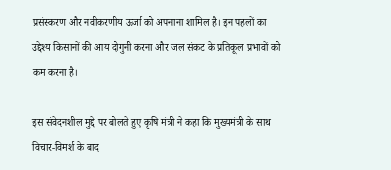प्रसंस्करण और नवीकरणीय ऊर्जा को अपनाना शामिल है। इन पहलों का उद्देश्य किसानों की आय दोगुनी करना और जल संकट के प्रतिकूल प्रभावों को कम करना है।

इस संवेदनशील मुद्दे पर बोलते हुए कृषि मंत्री ने कहा कि मुख्यमंत्री के साथ विचार-विमर्श के बाद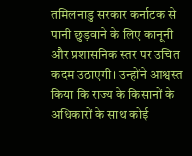तमिलनाडु सरकार कर्नाटक से पानी छुड़वाने के लिए कानूनी और प्रशासनिक स्तर पर उचित कदम उठाएगी। उन्होंने आश्वस्त किया कि राज्य के किसानों के अधिकारों के साथ कोई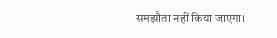समझौता नहीं किया जाएगा।